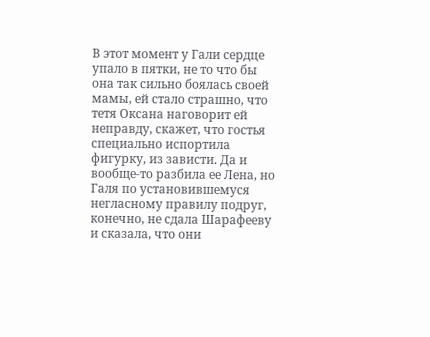В этот момент у Гали сердце упало в пятки, не то что бы она так сильно боялась своей мамы, ей стало страшно, что тетя Оксана наговорит ей неправду, скажет, что гостья специально испортила фигурку, из зависти. Да и вообще-то разбила ее Лена, но Галя по установившемуся негласному правилу подруг, конечно, не сдала Шарафееву и сказала, что они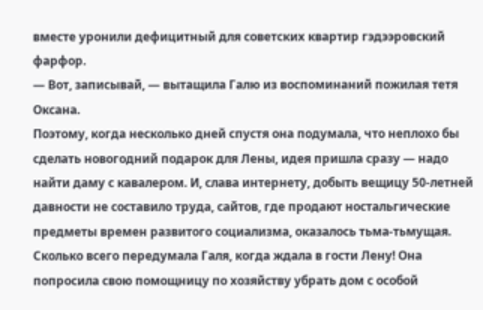вместе уронили дефицитный для советских квартир гэдээровский фарфор.
— Вот, записывай, — вытащила Галю из воспоминаний пожилая тетя Оксана.
Поэтому, когда несколько дней спустя она подумала, что неплохо бы сделать новогодний подарок для Лены, идея пришла сразу — надо найти даму с кавалером. И, слава интернету, добыть вещицу 50-летней давности не составило труда, сайтов, где продают ностальгические предметы времен развитого социализма, оказалось тьма-тьмущая.
Сколько всего передумала Галя, когда ждала в гости Лену! Она попросила свою помощницу по хозяйству убрать дом с особой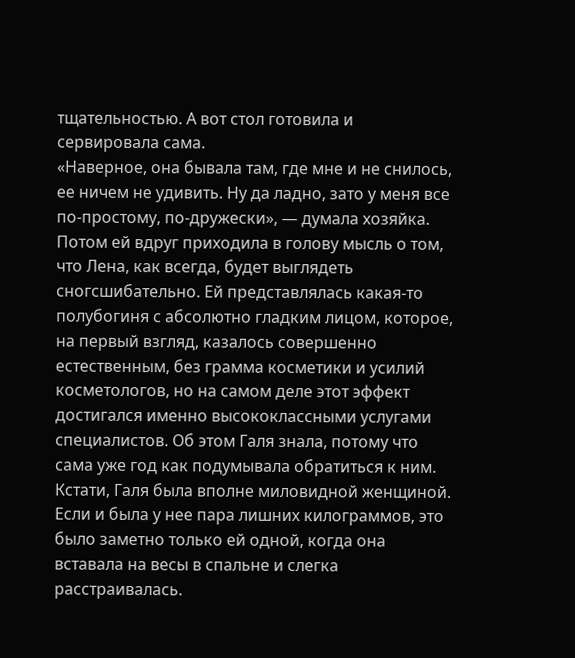тщательностью. А вот стол готовила и сервировала сама.
«Наверное, она бывала там, где мне и не снилось, ее ничем не удивить. Ну да ладно, зато у меня все по-простому, по-дружески», — думала хозяйка.
Потом ей вдруг приходила в голову мысль о том, что Лена, как всегда, будет выглядеть сногсшибательно. Ей представлялась какая-то полубогиня с абсолютно гладким лицом, которое, на первый взгляд, казалось совершенно естественным, без грамма косметики и усилий косметологов, но на самом деле этот эффект достигался именно высококлассными услугами специалистов. Об этом Галя знала, потому что сама уже год как подумывала обратиться к ним.
Кстати, Галя была вполне миловидной женщиной. Если и была у нее пара лишних килограммов, это было заметно только ей одной, когда она вставала на весы в спальне и слегка расстраивалась.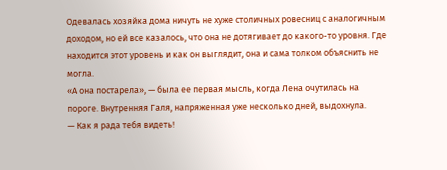Одевалась хозяйка дома ничуть не хуже столичных ровесниц с аналогичным доходом, но ей все казалось, что она не дотягивает до какого-то уровня. Где находится этот уровень и как он выглядит, она и сама толком объяснить не могла.
«А она постарела», — была ее первая мысль, когда Лена очутилась на пороге. Внутренняя Галя, напряженная уже несколько дней, выдохнула.
— Как я рада тебя видеть!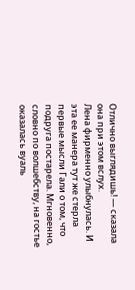Отлично выглядишь! — сказала она при этом вслух.
Лена фирменно улыбнулась. И эта ее манера тут же стерла первые мысли Гали о том, что подруга постарела. Мгновенно, словно по волшебству, на гостье оказалась вуаль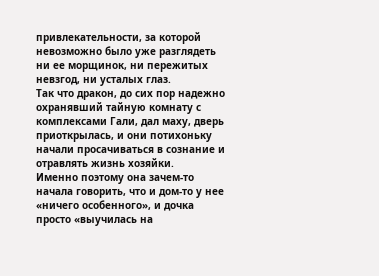привлекательности, за которой невозможно было уже разглядеть ни ее морщинок, ни пережитых невзгод, ни усталых глаз.
Так что дракон, до сих пор надежно охранявший тайную комнату с комплексами Гали, дал маху, дверь приоткрылась, и они потихоньку начали просачиваться в сознание и отравлять жизнь хозяйки.
Именно поэтому она зачем-то начала говорить, что и дом-то у нее «ничего особенного», и дочка просто «выучилась на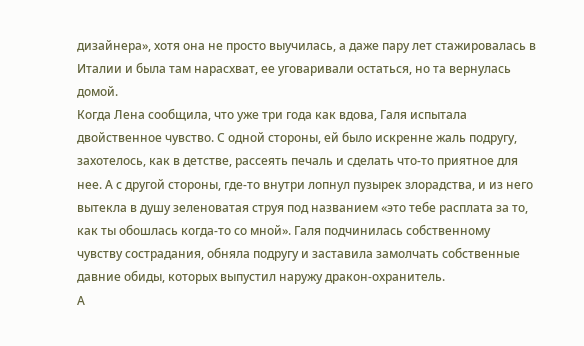дизайнера», хотя она не просто выучилась, а даже пару лет стажировалась в Италии и была там нарасхват, ее уговаривали остаться, но та вернулась домой.
Когда Лена сообщила, что уже три года как вдова, Галя испытала двойственное чувство. С одной стороны, ей было искренне жаль подругу, захотелось, как в детстве, рассеять печаль и сделать что-то приятное для нее. А с другой стороны, где-то внутри лопнул пузырек злорадства, и из него вытекла в душу зеленоватая струя под названием «это тебе расплата за то, как ты обошлась когда-то со мной». Галя подчинилась собственному чувству сострадания, обняла подругу и заставила замолчать собственные давние обиды, которых выпустил наружу дракон-охранитель.
А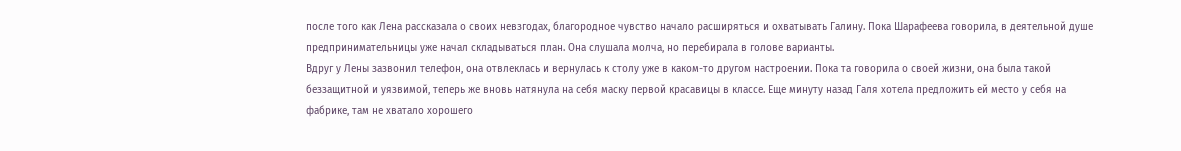после того как Лена рассказала о своих невзгодах, благородное чувство начало расширяться и охватывать Галину. Пока Шарафеева говорила, в деятельной душе предпринимательницы уже начал складываться план. Она слушала молча, но перебирала в голове варианты.
Вдруг у Лены зазвонил телефон, она отвлеклась и вернулась к столу уже в каком-то другом настроении. Пока та говорила о своей жизни, она была такой беззащитной и уязвимой, теперь же вновь натянула на себя маску первой красавицы в классе. Еще минуту назад Галя хотела предложить ей место у себя на фабрике, там не хватало хорошего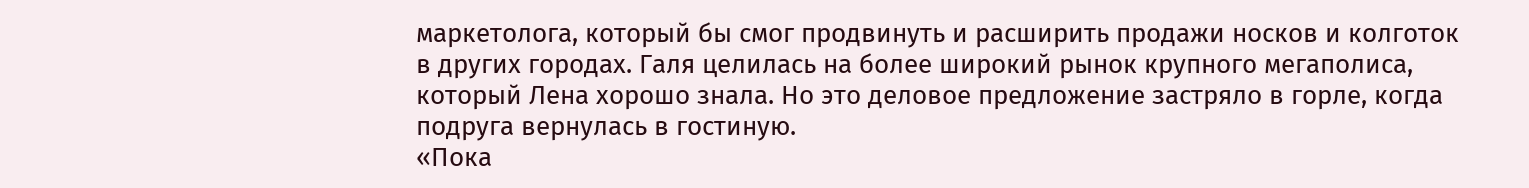маркетолога, который бы смог продвинуть и расширить продажи носков и колготок в других городах. Галя целилась на более широкий рынок крупного мегаполиса, который Лена хорошо знала. Но это деловое предложение застряло в горле, когда подруга вернулась в гостиную.
«Пока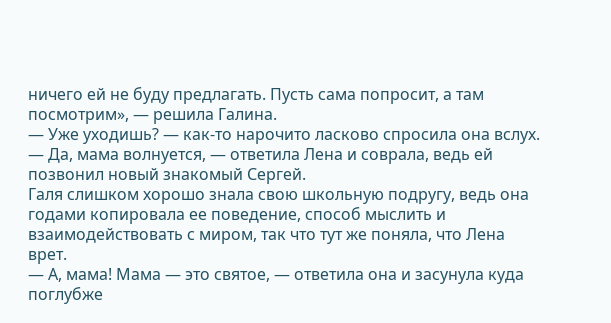ничего ей не буду предлагать. Пусть сама попросит, а там посмотрим», — решила Галина.
— Уже уходишь? — как-то нарочито ласково спросила она вслух.
— Да, мама волнуется, — ответила Лена и соврала, ведь ей позвонил новый знакомый Сергей.
Галя слишком хорошо знала свою школьную подругу, ведь она годами копировала ее поведение, способ мыслить и взаимодействовать с миром, так что тут же поняла, что Лена врет.
— А, мама! Мама — это святое, — ответила она и засунула куда поглубже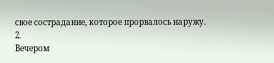свое сострадание, которое прорвалось наружу.
2.
Вечером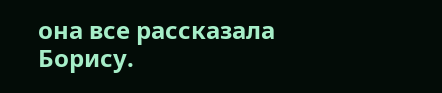она все рассказала Борису.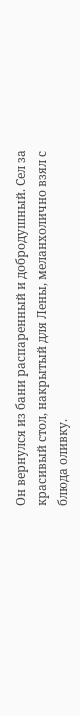Он вернулся из бани распаренный и добродушный. Сел за красивый стол, накрытый для Лены, меланхолично взял с блюда оливку.